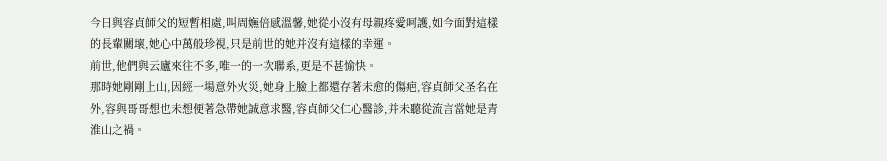今日與容貞師父的短暫相處,叫周嫵倍感溫馨,她從小沒有母親疼愛呵護,如今面對這樣的長輩關壞,她心中萬般珍視,只是前世的她并沒有這樣的幸運。
前世,他們與云廬來往不多,唯一的一次聯系,更是不甚愉快。
那時她剛剛上山,因經一場意外火災,她身上臉上都還存著未愈的傷疤,容貞師父圣名在外,容與哥哥想也未想便著急帶她誠意求醫,容貞師父仁心醫診,并未聽從流言當她是青淮山之禍。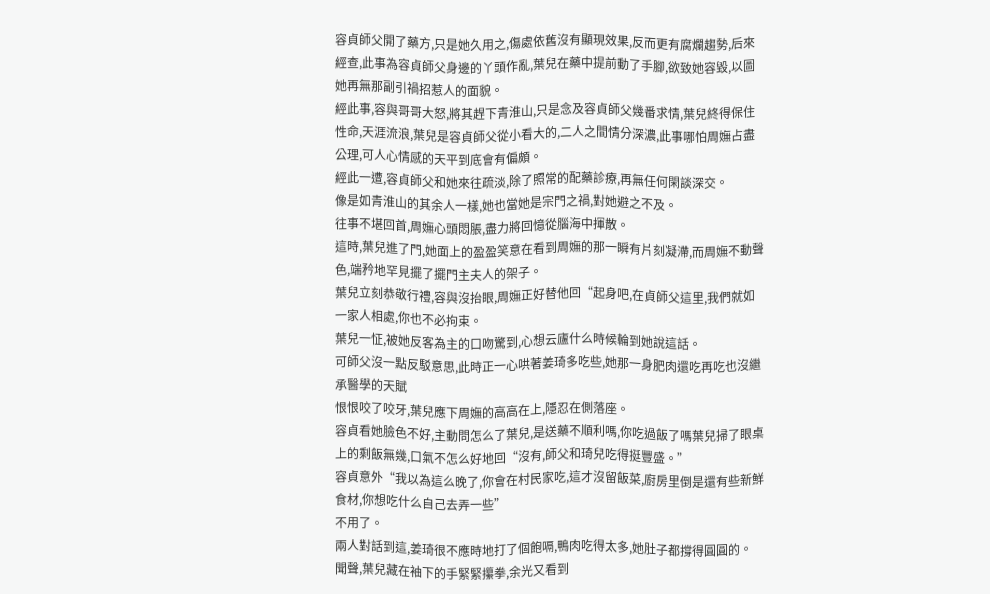容貞師父開了藥方,只是她久用之,傷處依舊沒有顯現效果,反而更有腐爛趨勢,后來經查,此事為容貞師父身邊的丫頭作亂,葉兒在藥中提前動了手腳,欲致她容毀,以圖她再無那副引禍招惹人的面貌。
經此事,容與哥哥大怒,將其趕下青淮山,只是念及容貞師父幾番求情,葉兒終得保住性命,天涯流浪,葉兒是容貞師父從小看大的,二人之間情分深濃,此事哪怕周嫵占盡公理,可人心情感的天平到底會有偏頗。
經此一遭,容貞師父和她來往疏淡,除了照常的配藥診療,再無任何閑談深交。
像是如青淮山的其余人一樣,她也當她是宗門之禍,對她避之不及。
往事不堪回首,周嫵心頭悶脹,盡力將回憶從腦海中揮散。
這時,葉兒進了門,她面上的盈盈笑意在看到周嫵的那一瞬有片刻凝滯,而周嫵不動聲色,端矜地罕見擺了擺門主夫人的架子。
葉兒立刻恭敬行禮,容與沒抬眼,周嫵正好替他回“起身吧,在貞師父這里,我們就如一家人相處,你也不必拘束。
葉兒一怔,被她反客為主的口吻驚到,心想云廬什么時候輪到她說這話。
可師父沒一點反駁意思,此時正一心哄著姜琦多吃些,她那一身肥肉還吃再吃也沒繼承醫學的天賦
恨恨咬了咬牙,葉兒應下周嫵的高高在上,隱忍在側落座。
容貞看她臉色不好,主動問怎么了葉兒,是送藥不順利嗎,你吃過飯了嗎葉兒掃了眼桌上的剩飯無幾,口氣不怎么好地回“沒有,師父和琦兒吃得挺豐盛。”
容貞意外“我以為這么晚了,你會在村民家吃,這才沒留飯菜,廚房里倒是還有些新鮮食材,你想吃什么自己去弄一些”
不用了。
兩人對話到這,姜琦很不應時地打了個飽嗝,鴨肉吃得太多,她肚子都撐得圓圓的。
聞聲,葉兒藏在袖下的手緊緊攥拳,余光又看到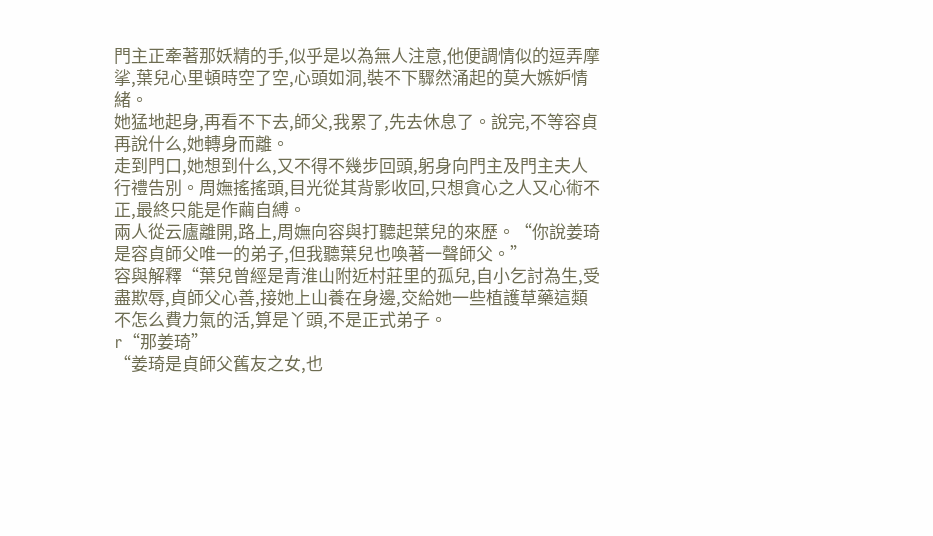門主正牽著那妖精的手,似乎是以為無人注意,他便調情似的逗弄摩挲,葉兒心里頓時空了空,心頭如洞,裝不下驟然涌起的莫大嫉妒情緒。
她猛地起身,再看不下去,師父,我累了,先去休息了。說完,不等容貞再說什么,她轉身而離。
走到門口,她想到什么,又不得不幾步回頭,躬身向門主及門主夫人行禮告別。周嫵搖搖頭,目光從其背影收回,只想貪心之人又心術不正,最終只能是作繭自縛。
兩人從云廬離開,路上,周嫵向容與打聽起葉兒的來歷。“你說姜琦是容貞師父唯一的弟子,但我聽葉兒也喚著一聲師父。”
容與解釋“葉兒曾經是青淮山附近村莊里的孤兒,自小乞討為生,受盡欺辱,貞師父心善,接她上山養在身邊,交給她一些植護草藥這類不怎么費力氣的活,算是丫頭,不是正式弟子。
r“那姜琦”
“姜琦是貞師父舊友之女,也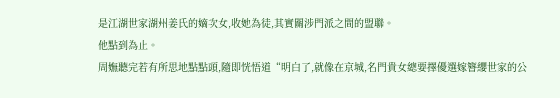是江湖世家湖州姜氏的嫡次女,收她為徒,其實關涉門派之間的盟聯。
他點到為止。
周嫵聽完若有所思地點點頭,隨即恍悟道“明白了,就像在京城,名門貴女總要擇優選嫁簪纓世家的公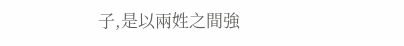子,是以兩姓之間強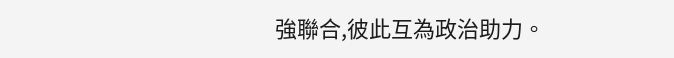強聯合,彼此互為政治助力。